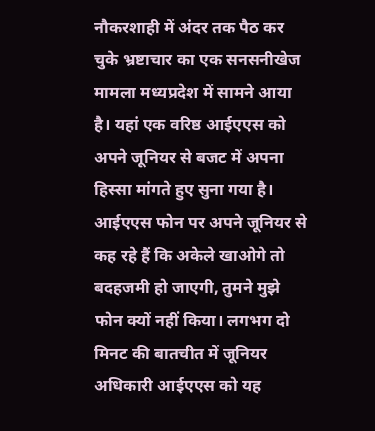नौकरशाही में अंदर तक पैठ कर चुके भ्रष्टाचार का एक सनसनीखेज मामला मध्यप्रदेश में सामने आया है। यहां एक वरिष्ठ आईएएस को अपने जूनियर से बजट में अपना हिस्सा मांगते हुए सुना गया है।
आईएएस फोन पर अपने जूनियर से कह रहे हैं कि अकेले खाओगे तो बदहजमी हो जाएगी, तुमने मुझे फोन क्यों नहीं किया। लगभग दो मिनट की बातचीत में जूनियर अधिकारी आईएएस को यह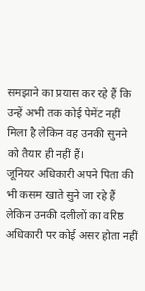समझाने का प्रयास कर रहे हैं कि उन्हें अभी तक कोई पेमेंट नहीं मिला है लेकिन वह उनकी सुनने को तैयार ही नहीं हैं।
जूनियर अधिकारी अपने पिता की भी कसम खाते सुने जा रहे हैं लेकिन उनकी दलीलों का वरिष्ठ अधिकारी पर कोई असर होता नहीं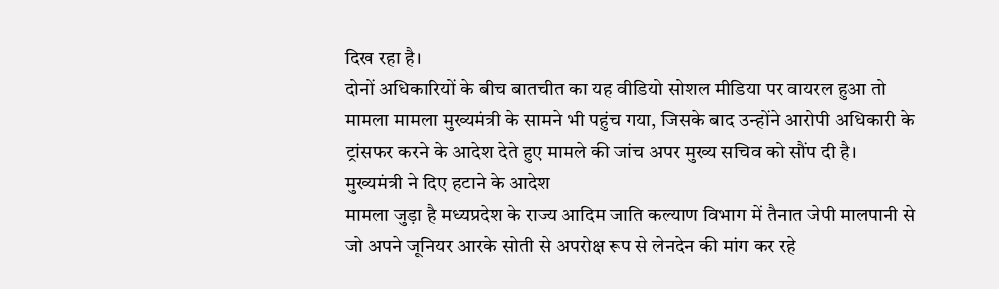दिख रहा है।
दोनों अधिकारियों के बीच बातचीत का यह वीडियो सोशल मीडिया पर वायरल हुआ तो मामला मामला मुख्यमंत्री के सामने भी पहुंच गया, जिसके बाद उन्होंने आरोपी अधिकारी के ट्रांसफर करने के आदेश देते हुए मामले की जांच अपर मुख्य सचिव को सौंप दी है।
मुख्यमंत्री ने दिए हटाने के आदेश
मामला जुड़ा है मध्यप्रदेश के राज्य आदिम जाति कल्याण विभाग में तैनात जेपी मालपानी से जो अपने जूनियर आरके सोती से अपरोक्ष रूप से लेनदेन की मांग कर रहे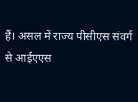हैं। असल में राज्य पीसीएस संवर्ग से आईएएस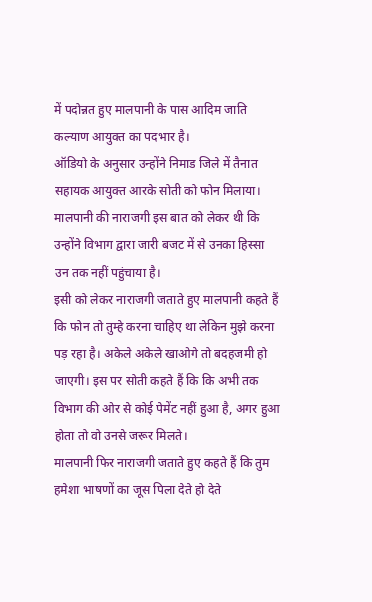में पदोन्नत हुए मालपानी के पास आदिम जाति कल्याण आयुक्त का पदभार है।
ऑडियो के अनुसार उन्होंने निमाड जिले में तैनात सहायक आयुक्त आरके सोती को फोन मिलाया। मालपानी की नाराजगी इस बात को लेकर थी कि उन्होंने विभाग द्वारा जारी बजट में से उनका हिस्सा उन तक नहीं पहुंचाया है।
इसी को लेकर नाराजगी जताते हुए मालपानी कहते हैं कि फोन तो तुम्हे करना चाहिए था लेकिन मुझे करना पड़ रहा है। अकेले अकेले खाओगे तो बदहजमी हो जाएगी। इस पर सोती कहते हैं कि कि अभी तक विभाग की ओर से कोई पेमेंट नहीं हुआ है, अगर हुआ होता तो वो उनसे जरूर मिलते।
मालपानी फिर नाराजगी जताते हुए कहते हैं कि तुम हमेशा भाषणों का जूस पिला देते हो देते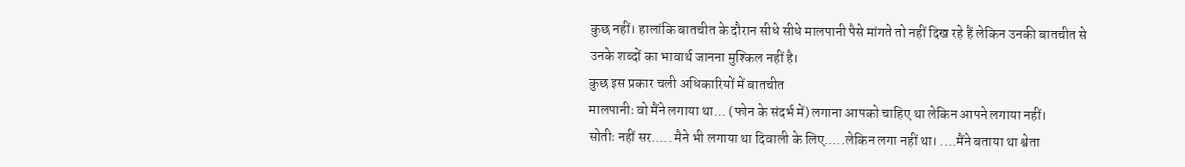कुछ नहीं। हालांकि बातचीत के दौरान सीधे सीधे मालपानी पैसे मांगते तो नहीं दिख रहे हैं लेकिन उनकी बातचीत से उनके शब्दों का भावार्थ जानना मुश्किल नहीं है।
कुछ इस प्रकार चली अधिकारियों में बातचीत
मालपानीः वो मैंने लगाया था... (फोन के संदर्भ में) लगाना आपको चाहिए था लेकिन आपने लगाया नहीं।
सोतीः नहीं सर..... मैने भी लगाया था दिवाली के लिए.....लेकिन लगा नहीं था। ....मैंने बताया था श्वेता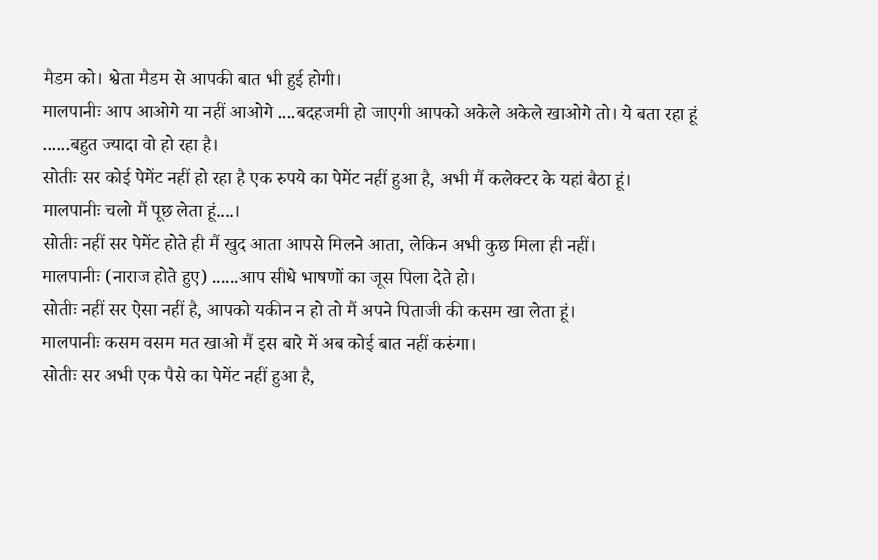मैडम को। श्वेता मैडम से आपकी बात भी हुई होगी।
मालपानीः आप आओगे या नहीं आओगे ....बदहजमी हो जाएगी आपको अकेले अकेले खाओगे तो। ये बता रहा हूं ......बहुत ज्यादा वो हो रहा है।
सोतीः सर कोई पेमेंट नहीं हो रहा है एक रुपये का पेमेंट नहीं हुआ है, अभी मैं कलेक्टर के यहां बैठा हूं।
मालपानीः चलो मैं पूछ लेता हूं....।
सोतीः नहीं सर पेमेंट होते ही मैं खुद आता आपसे मिलने आता, लेकिन अभी कुछ मिला ही नहीं।
मालपानीः (नाराज होते हुए) ......आप सीधे भाषणों का जूस पिला देते हो।
सोतीः नहीं सर ऐसा नहीं है, आपको यकीन न हो तो मैं अपने पिताजी की कसम खा लेता हूं।
मालपानीः कसम वसम मत खाओ मैं इस बारे में अब कोई बात नहीं करुंगा।
सोतीः सर अभी एक पैसे का पेमेंट नहीं हुआ है,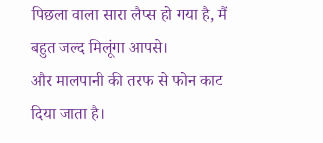पिछला वाला सारा लैप्स हो गया है, मैं बहुत जल्द मिलूंगा आपसे।
और मालपानी की तरफ से फोन काट दिया जाता है।